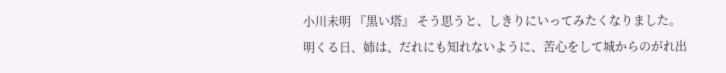小川未明 『黒い塔』 そう思うと、しきりにいってみたくなりました。 明くる日、姉は、だれにも知れないように、苦心をして城からのがれ出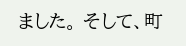ました。 そして、町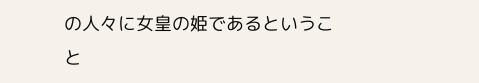の人々に女皇の姫であるということ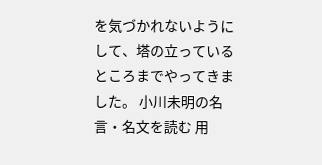を気づかれないようにして、塔の立っているところまでやってきました。 小川未明の名言・名文を読む 用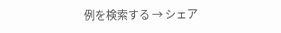例を検索する → シェア